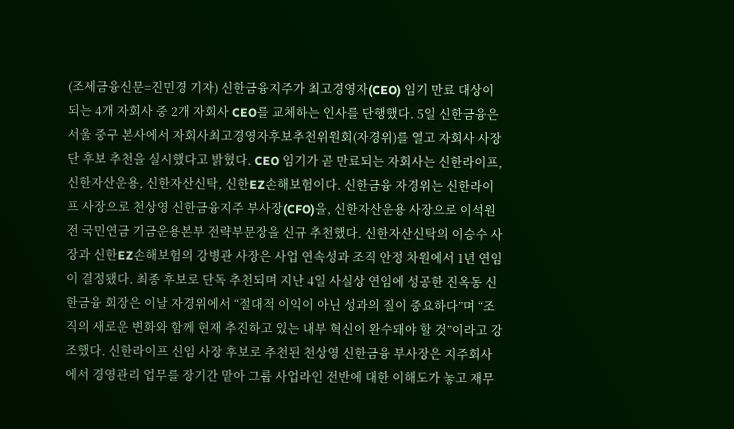(조세금융신문=진민경 기자) 신한금융지주가 최고경영자(CEO) 임기 만료 대상이 되는 4개 자회사 중 2개 자회사 CEO를 교체하는 인사를 단행했다. 5일 신한금융은 서울 중구 본사에서 자회사최고경영자후보추천위원회(자경위)를 열고 자회사 사장단 후보 추천을 실시했다고 밝혔다. CEO 임기가 곧 만료되는 자회사는 신한라이프, 신한자산운용, 신한자산신탁, 신한EZ손해보험이다. 신한금융 자경위는 신한라이프 사장으로 천상영 신한금융지주 부사장(CFO)을, 신한자산운용 사장으로 이석원 전 국민연금 기금운용본부 전략부문장을 신규 추천했다. 신한자산신탁의 이승수 사장과 신한EZ손해보험의 강병관 사장은 사업 연속성과 조직 안정 차원에서 1년 연임이 결정됐다. 최종 후보로 단독 추천되며 지난 4일 사실상 연임에 성공한 진옥동 신한금융 회장은 이날 자경위에서 “절대적 이익이 아닌 성과의 질이 중요하다”며 “조직의 새로운 변화와 함께 현재 추진하고 있는 내부 혁신이 완수돼야 할 것”이라고 강조했다. 신한라이프 신임 사장 후보로 추천된 천상영 신한금융 부사장은 지주회사에서 경영관리 업무를 장기간 맡아 그룹 사업라인 전반에 대한 이해도가 놓고 재무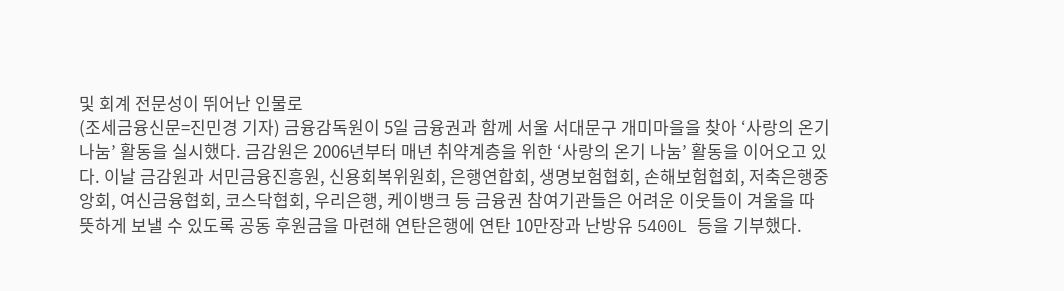및 회계 전문성이 뛰어난 인물로
(조세금융신문=진민경 기자) 금융감독원이 5일 금융권과 함께 서울 서대문구 개미마을을 찾아 ‘사랑의 온기 나눔’ 활동을 실시했다. 금감원은 2006년부터 매년 취약계층을 위한 ‘사랑의 온기 나눔’ 활동을 이어오고 있다. 이날 금감원과 서민금융진흥원, 신용회복위원회, 은행연합회, 생명보험협회, 손해보험협회, 저축은행중앙회, 여신금융협회, 코스닥협회, 우리은행, 케이뱅크 등 금융권 참여기관들은 어려운 이웃들이 겨울을 따뜻하게 보낼 수 있도록 공동 후원금을 마련해 연탄은행에 연탄 10만장과 난방유 5400L 등을 기부했다.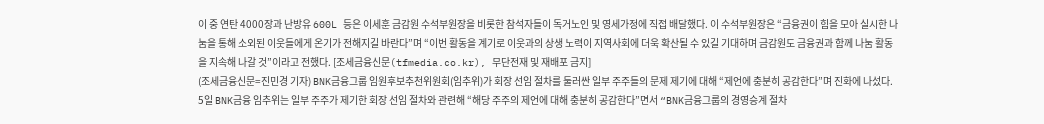이 중 연탄 4000장과 난방유 600L 등은 이세훈 금감원 수석부원장을 비롯한 참석자들이 독거노인 및 영세가정에 직접 배달했다. 이 수석부원장은 “금융권이 힘을 모아 실시한 나눔을 통해 소외된 이웃들에게 온기가 전해지길 바란다”며 “이번 활동을 계기로 이웃과의 상생 노력이 지역사회에 더욱 확산될 수 있길 기대하며 금감원도 금융권과 함께 나눔 활동을 지속해 나갈 것”이라고 전했다. [조세금융신문(tfmedia.co.kr), 무단전재 및 재배포 금지]
(조세금융신문=진민경 기자) BNK금융그룹 임원후보추천위원회(임추위)가 회장 선임 절차를 둘러싼 일부 주주들의 문제 제기에 대해 “제언에 충분히 공감한다”며 진화에 나섰다. 5일 BNK금융 임추위는 일부 주주가 제기한 회장 선임 절차와 관련해 “해당 주주의 제언에 대해 충분히 공감한다”면서 “BNK금융그룹의 경영승계 절차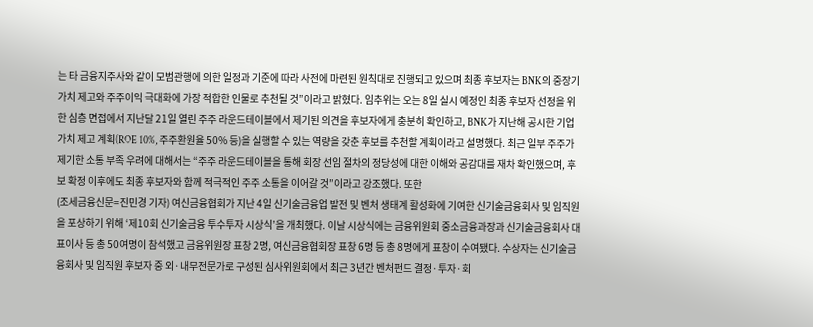는 타 금융지주사와 같이 모범관행에 의한 일정과 기준에 따라 사전에 마련된 원칙대로 진행되고 있으며 최종 후보자는 BNK의 중장기 가치 제고와 주주이익 극대화에 가장 적합한 인물로 추천될 것”이라고 밝혔다. 임추위는 오는 8일 실시 예정인 최종 후보자 선정을 위한 심층 면접에서 지난달 21일 열린 주주 라운드테이블에서 제기된 의견을 후보자에게 충분히 확인하고, BNK가 지난해 공시한 기업가치 제고 계획(ROE 10%, 주주환원율 50% 등)을 실행할 수 있는 역량을 갖춘 후보를 추천할 계획이라고 설명했다. 최근 일부 주주가 제기한 소통 부족 우려에 대해서는 “주주 라운드테이블을 통해 회장 선임 절차의 정당성에 대한 이해와 공감대를 재차 확인했으며, 후보 확정 이후에도 최종 후보자와 함께 적극적인 주주 소통을 이어갈 것”이라고 강조했다. 또한
(조세금융신문=진민경 기자) 여신금융협회가 지난 4일 신기술금융업 발전 및 벤처 생태계 활성화에 기여한 신기술금융회사 및 임직원을 포상하기 위해 ‘제10회 신기술금융 투수투자 시상식’을 개최했다. 이날 시상식에는 금융위원회 중소금융과장과 신기술금융회사 대표이사 등 총 50여명이 참석했고 금융위원장 표창 2명, 여신금융협회장 표창 6명 등 총 8명에게 표창이 수여됐다. 수상자는 신기술금융회사 및 임직원 후보자 중 외·내무전문가로 구성된 심사위원회에서 최근 3년간 벤처펀드 결정·투자·회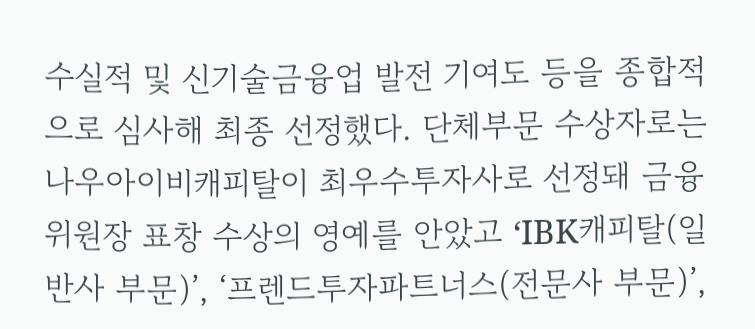수실적 및 신기술금융업 발전 기여도 등을 종합적으로 심사해 최종 선정했다. 단체부문 수상자로는 나우아이비캐피탈이 최우수투자사로 선정돼 금융위원장 표창 수상의 영예를 안았고 ‘IBK캐피탈(일반사 부문)’, ‘프렌드투자파트너스(전문사 부문)’,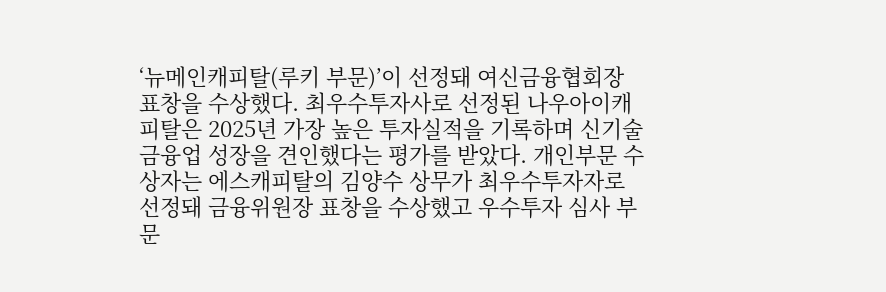‘뉴메인캐피탈(루키 부문)’이 선정돼 여신금융협회장 표창을 수상했다. 최우수투자사로 선정된 나우아이캐피탈은 2025년 가장 높은 투자실적을 기록하며 신기술금융업 성장을 견인했다는 평가를 받았다. 개인부문 수상자는 에스캐피탈의 김양수 상무가 최우수투자자로 선정돼 금융위원장 표창을 수상했고 우수투자 심사 부문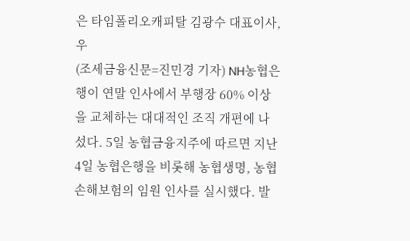은 타임폴리오캐피탈 김광수 대표이사, 우
(조세금융신문=진민경 기자) NH농협은행이 연말 인사에서 부행장 60% 이상을 교체하는 대대적인 조직 개편에 나섰다. 5일 농협금융지주에 따르면 지난 4일 농협은행을 비롯해 농협생명, 농협손해보험의 임원 인사를 실시했다. 발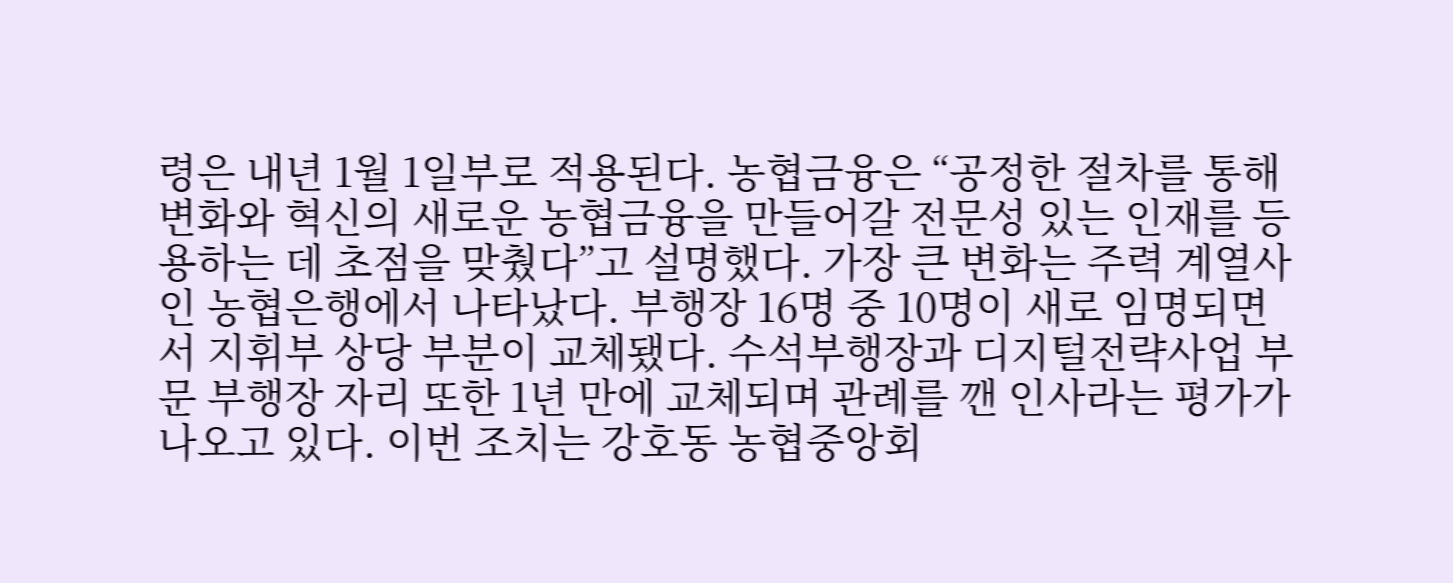령은 내년 1월 1일부로 적용된다. 농협금융은 “공정한 절차를 통해 변화와 혁신의 새로운 농협금융을 만들어갈 전문성 있는 인재를 등용하는 데 초점을 맞췄다”고 설명했다. 가장 큰 변화는 주력 계열사인 농협은행에서 나타났다. 부행장 16명 중 10명이 새로 임명되면서 지휘부 상당 부분이 교체됐다. 수석부행장과 디지털전략사업 부문 부행장 자리 또한 1년 만에 교체되며 관례를 깬 인사라는 평가가 나오고 있다. 이번 조치는 강호동 농협중앙회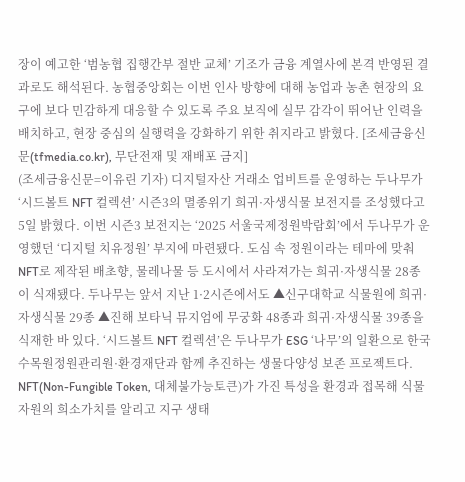장이 예고한 ‘범농협 집행간부 절반 교체’ 기조가 금융 계열사에 본격 반영된 결과로도 해석된다. 농협중앙회는 이번 인사 방향에 대해 농업과 농촌 현장의 요구에 보다 민감하게 대응할 수 있도록 주요 보직에 실무 감각이 뛰어난 인력을 배치하고, 현장 중심의 실행력을 강화하기 위한 취지라고 밝혔다. [조세금융신문(tfmedia.co.kr), 무단전재 및 재배포 금지]
(조세금융신문=이유린 기자) 디지털자산 거래소 업비트를 운영하는 두나무가 ‘시드볼트 NFT 컬렉션’ 시즌3의 멸종위기 희귀·자생식물 보전지를 조성했다고 5일 밝혔다. 이번 시즌3 보전지는 ‘2025 서울국제정원박람회’에서 두나무가 운영했던 ‘디지털 치유정원’ 부지에 마련됐다. 도심 속 정원이라는 테마에 맞춰 NFT로 제작된 배초향, 물레나물 등 도시에서 사라져가는 희귀·자생식물 28종이 식재됐다. 두나무는 앞서 지난 1·2시즌에서도 ▲신구대학교 식물원에 희귀·자생식물 29종 ▲진해 보타닉 뮤지엄에 무궁화 48종과 희귀·자생식물 39종을 식재한 바 있다. ‘시드볼트 NFT 컬렉션’은 두나무가 ESG ‘나무’의 일환으로 한국수목원정원관리원·환경재단과 함께 추진하는 생물다양성 보존 프로젝트다. NFT(Non-Fungible Token, 대체불가능토큰)가 가진 특성을 환경과 접목해 식물 자원의 희소가치를 알리고 지구 생태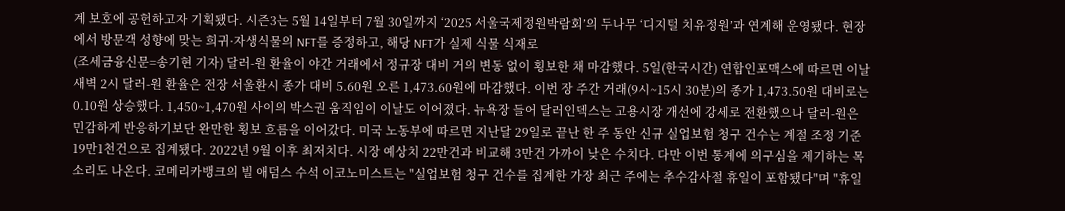계 보호에 공헌하고자 기획됐다. 시즌3는 5월 14일부터 7월 30일까지 ‘2025 서울국제정원박람회’의 두나무 ‘디지털 치유정원’과 연계해 운영됐다. 현장에서 방문객 성향에 맞는 희귀·자생식물의 NFT를 증정하고, 해당 NFT가 실제 식물 식재로
(조세금융신문=송기현 기자) 달러-원 환율이 야간 거래에서 정규장 대비 거의 변동 없이 횡보한 채 마감했다. 5일(한국시간) 연합인포맥스에 따르면 이날 새벽 2시 달러-원 환율은 전장 서울환시 종가 대비 5.60원 오른 1,473.60원에 마감했다. 이번 장 주간 거래(9시~15시 30분)의 종가 1,473.50원 대비로는 0.10원 상승했다. 1,450~1,470원 사이의 박스권 움직임이 이날도 이어졌다. 뉴욕장 들어 달러인덱스는 고용시장 개선에 강세로 전환했으나 달러-원은 민감하게 반응하기보단 완만한 횡보 흐름을 이어갔다. 미국 노동부에 따르면 지난달 29일로 끝난 한 주 동안 신규 실업보험 청구 건수는 계절 조정 기준 19만1천건으로 집계됐다. 2022년 9월 이후 최저치다. 시장 예상치 22만건과 비교해 3만건 가까이 낮은 수치다. 다만 이번 통계에 의구심을 제기하는 목소리도 나온다. 코메리카뱅크의 빌 애덤스 수석 이코노미스트는 "실업보험 청구 건수를 집계한 가장 최근 주에는 추수감사절 휴일이 포함됐다"며 "휴일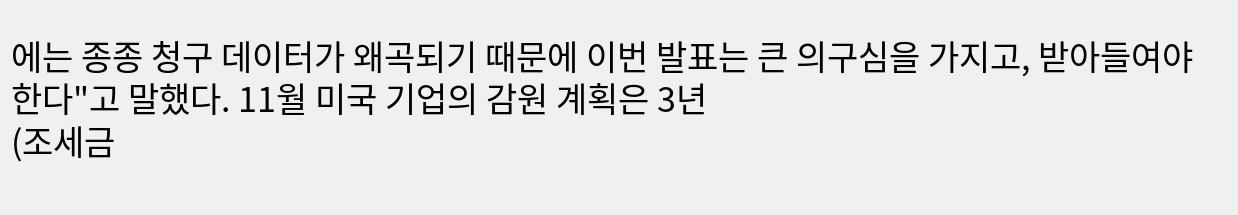에는 종종 청구 데이터가 왜곡되기 때문에 이번 발표는 큰 의구심을 가지고, 받아들여야 한다"고 말했다. 11월 미국 기업의 감원 계획은 3년
(조세금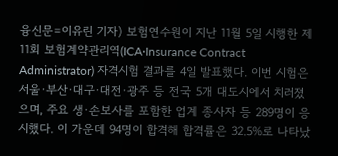융신문=이유린 기자) 보험연수원이 지난 11월 5일 시행한 제11회 보험계약관리역(ICA·Insurance Contract Administrator) 자격시험 결과를 4일 발표했다. 이번 시험은 서울·부산·대구·대전·광주 등 전국 5개 대도시에서 치러졌으며, 주요 생·손보사를 포함한 업계 종사자 등 289명이 응시했다. 이 가운데 94명이 합격해 합격률은 32.5%로 나타났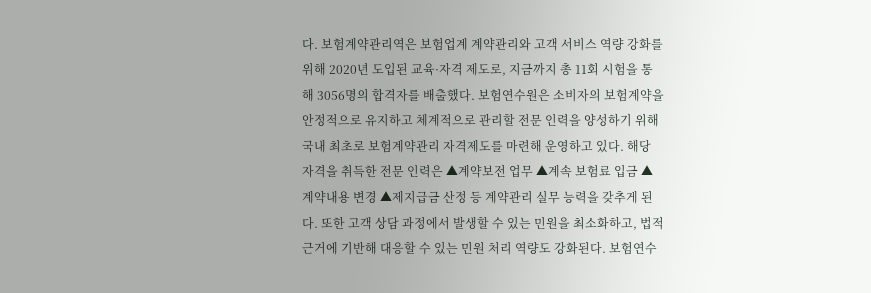다. 보험계약관리역은 보험업계 계약관리와 고객 서비스 역량 강화를 위해 2020년 도입된 교육·자격 제도로, 지금까지 총 11회 시험을 통해 3056명의 합격자를 배출했다. 보험연수원은 소비자의 보험계약을 안정적으로 유지하고 체계적으로 관리할 전문 인력을 양성하기 위해 국내 최초로 보험계약관리 자격제도를 마련해 운영하고 있다. 해당 자격을 취득한 전문 인력은 ▲계약보전 업무 ▲계속 보험료 입금 ▲계약내용 변경 ▲제지급금 산정 등 계약관리 실무 능력을 갖추게 된다. 또한 고객 상담 과정에서 발생할 수 있는 민원을 최소화하고, 법적 근거에 기반해 대응할 수 있는 민원 처리 역량도 강화된다. 보험연수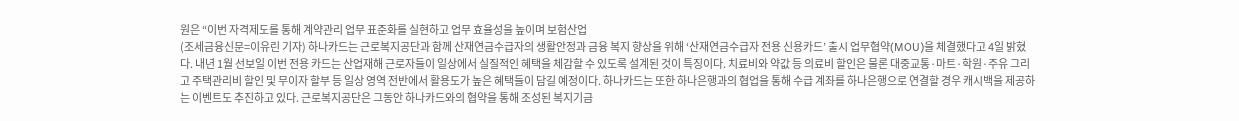원은 “이번 자격제도를 통해 계약관리 업무 표준화를 실현하고 업무 효율성을 높이며 보험산업
(조세금융신문=이유린 기자) 하나카드는 근로복지공단과 함께 산재연금수급자의 생활안정과 금융 복지 향상을 위해 ‘산재연금수급자 전용 신용카드’ 출시 업무협약(MOU)을 체결했다고 4일 밝혔다. 내년 1월 선보일 이번 전용 카드는 산업재해 근로자들이 일상에서 실질적인 혜택을 체감할 수 있도록 설계된 것이 특징이다. 치료비와 약값 등 의료비 할인은 물론 대중교통·마트·학원·주유 그리고 주택관리비 할인 및 무이자 할부 등 일상 영역 전반에서 활용도가 높은 혜택들이 담길 예정이다. 하나카드는 또한 하나은행과의 협업을 통해 수급 계좌를 하나은행으로 연결할 경우 캐시백을 제공하는 이벤트도 추진하고 있다. 근로복지공단은 그동안 하나카드와의 협약을 통해 조성된 복지기금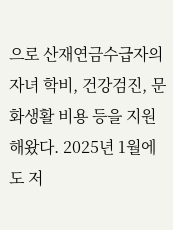으로 산재연금수급자의 자녀 학비, 건강검진, 문화생활 비용 등을 지원해왔다. 2025년 1월에도 저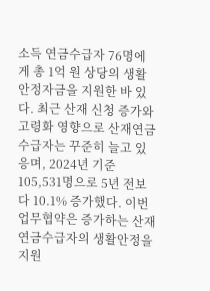소득 연금수급자 76명에게 총 1억 원 상당의 생활안정자금을 지원한 바 있다. 최근 산재 신청 증가와 고령화 영향으로 산재연금수급자는 꾸준히 늘고 있응며, 2024년 기준 105,531명으로 5년 전보다 10.1% 증가했다. 이번 업무협약은 증가하는 산재 연금수급자의 생활안정을 지원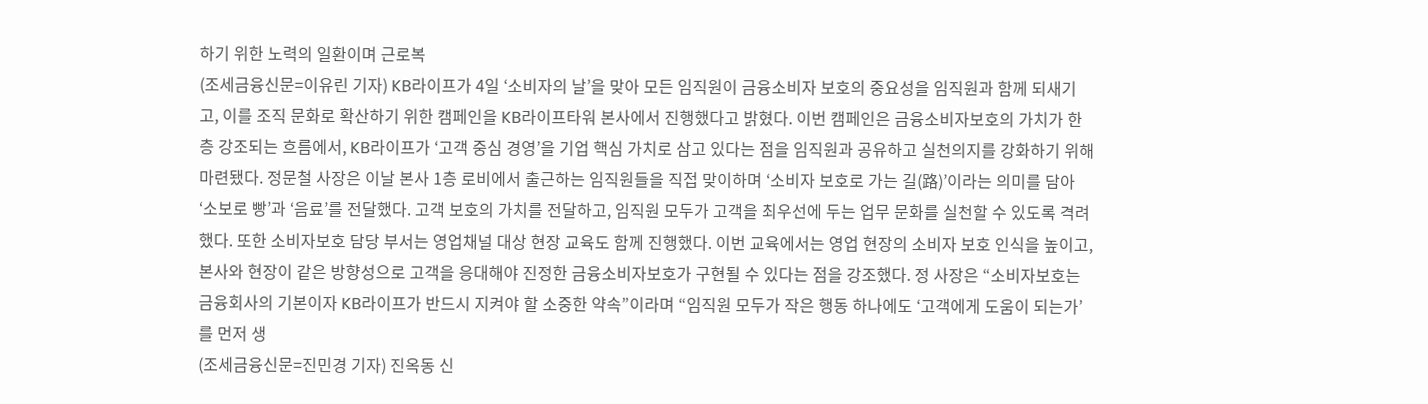하기 위한 노력의 일환이며 근로복
(조세금융신문=이유린 기자) KB라이프가 4일 ‘소비자의 날’을 맞아 모든 임직원이 금융소비자 보호의 중요성을 임직원과 함께 되새기고, 이를 조직 문화로 확산하기 위한 캠페인을 KB라이프타워 본사에서 진행했다고 밝혔다. 이번 캠페인은 금융소비자보호의 가치가 한층 강조되는 흐름에서, KB라이프가 ‘고객 중심 경영’을 기업 핵심 가치로 삼고 있다는 점을 임직원과 공유하고 실천의지를 강화하기 위해 마련됐다. 정문철 사장은 이날 본사 1층 로비에서 출근하는 임직원들을 직접 맞이하며 ‘소비자 보호로 가는 길(路)’이라는 의미를 담아 ‘소보로 빵’과 ‘음료’를 전달했다. 고객 보호의 가치를 전달하고, 임직원 모두가 고객을 최우선에 두는 업무 문화를 실천할 수 있도록 격려했다. 또한 소비자보호 담당 부서는 영업채널 대상 현장 교육도 함께 진행했다. 이번 교육에서는 영업 현장의 소비자 보호 인식을 높이고, 본사와 현장이 같은 방향성으로 고객을 응대해야 진정한 금융소비자보호가 구현될 수 있다는 점을 강조했다. 정 사장은 “소비자보호는 금융회사의 기본이자 KB라이프가 반드시 지켜야 할 소중한 약속”이라며 “임직원 모두가 작은 행동 하나에도 ‘고객에게 도움이 되는가’를 먼저 생
(조세금융신문=진민경 기자) 진옥동 신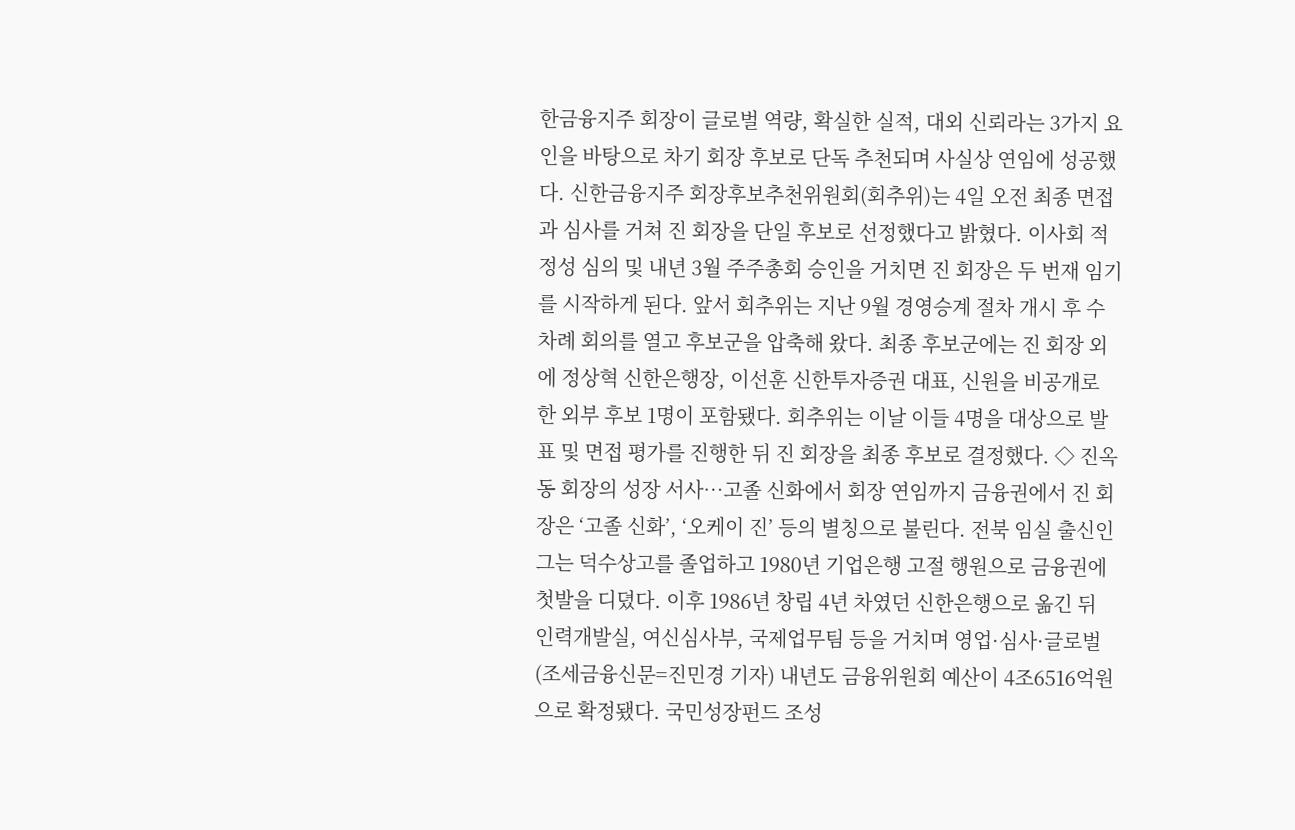한금융지주 회장이 글로벌 역량, 확실한 실적, 대외 신뢰라는 3가지 요인을 바탕으로 차기 회장 후보로 단독 추천되며 사실상 연임에 성공했다. 신한금융지주 회장후보추천위원회(회추위)는 4일 오전 최종 면접과 심사를 거쳐 진 회장을 단일 후보로 선정했다고 밝혔다. 이사회 적정성 심의 및 내년 3월 주주총회 승인을 거치면 진 회장은 두 번재 임기를 시작하게 된다. 앞서 회추위는 지난 9월 경영승계 절차 개시 후 수차례 회의를 열고 후보군을 압축해 왔다. 최종 후보군에는 진 회장 외에 정상혁 신한은행장, 이선훈 신한투자증권 대표, 신원을 비공개로 한 외부 후보 1명이 포함됐다. 회추위는 이날 이들 4명을 대상으로 발표 및 면접 평가를 진행한 뒤 진 회장을 최종 후보로 결정했다. ◇ 진옥동 회장의 성장 서사…고졸 신화에서 회장 연임까지 금융권에서 진 회장은 ‘고졸 신화’, ‘오케이 진’ 등의 별칭으로 불린다. 전북 임실 출신인 그는 덕수상고를 졸업하고 1980년 기업은행 고절 행원으로 금융권에 첫발을 디뎠다. 이후 1986년 창립 4년 차였던 신한은행으로 옮긴 뒤 인력개발실, 여신심사부, 국제업무팀 등을 거치며 영업·심사·글로벌
(조세금융신문=진민경 기자) 내년도 금융위원회 예산이 4조6516억원으로 확정됐다. 국민성장펀드 조성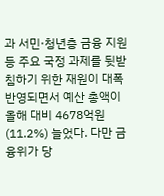과 서민·청년층 금융 지원 등 주요 국정 과제를 뒷받침하기 위한 재원이 대폭 반영되면서 예산 총액이 올해 대비 4678억원(11.2%) 늘었다. 다만 금융위가 당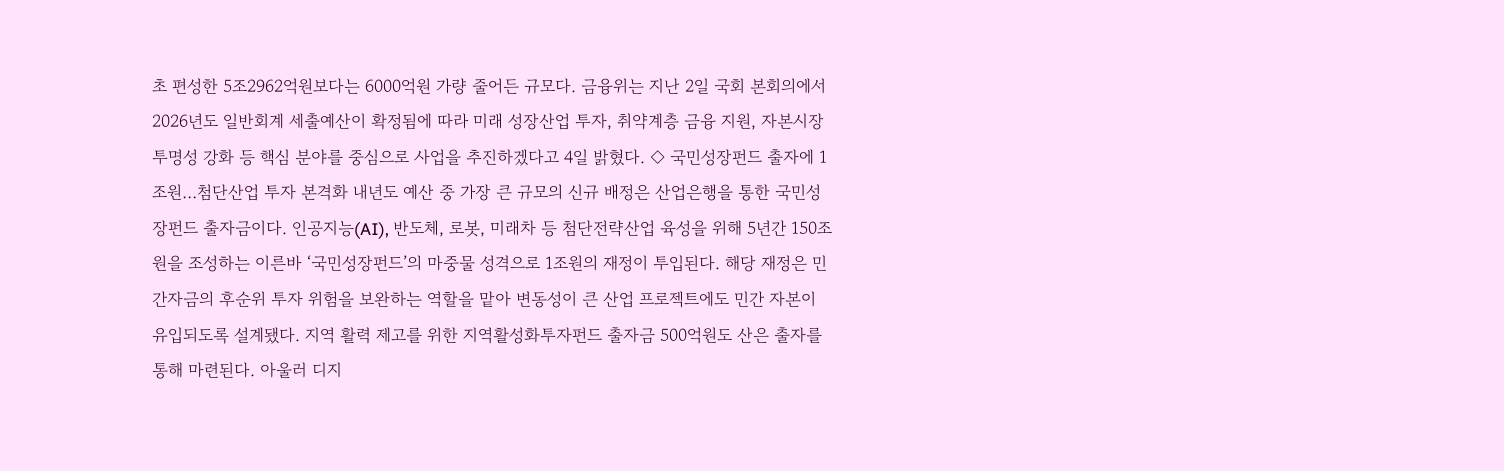초 편성한 5조2962억원보다는 6000억원 가량 줄어든 규모다. 금융위는 지난 2일 국회 본회의에서 2026년도 일반회계 세출예산이 확정됨에 따라 미래 성장산업 투자, 취약계층 금융 지원, 자본시장 투명성 강화 등 핵심 분야를 중심으로 사업을 추진하겠다고 4일 밝혔다. ◇ 국민성장펀드 출자에 1조원…첨단산업 투자 본격화 내년도 예산 중 가장 큰 규모의 신규 배정은 산업은행을 통한 국민성장펀드 출자금이다. 인공지능(AI), 반도체, 로봇, 미래차 등 첨단전략산업 육성을 위해 5년간 150조원을 조성하는 이른바 ‘국민성장펀드’의 마중물 성격으로 1조원의 재정이 투입된다. 해당 재정은 민간자금의 후순위 투자 위험을 보완하는 역할을 맡아 변동성이 큰 산업 프로젝트에도 민간 자본이 유입되도록 설계됐다. 지역 활력 제고를 위한 지역활성화투자펀드 출자금 500억원도 산은 출자를 통해 마련된다. 아울러 디지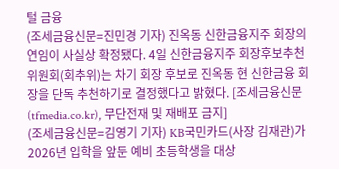털 금융
(조세금융신문=진민경 기자) 진옥동 신한금융지주 회장의 연임이 사실상 확정됐다. 4일 신한금융지주 회장후보추천위원회(회추위)는 차기 회장 후보로 진옥동 현 신한금융 회장을 단독 추천하기로 결정했다고 밝혔다. [조세금융신문(tfmedia.co.kr), 무단전재 및 재배포 금지]
(조세금융신문=김영기 기자) KB국민카드(사장 김재관)가 2026년 입학을 앞둔 예비 초등학생을 대상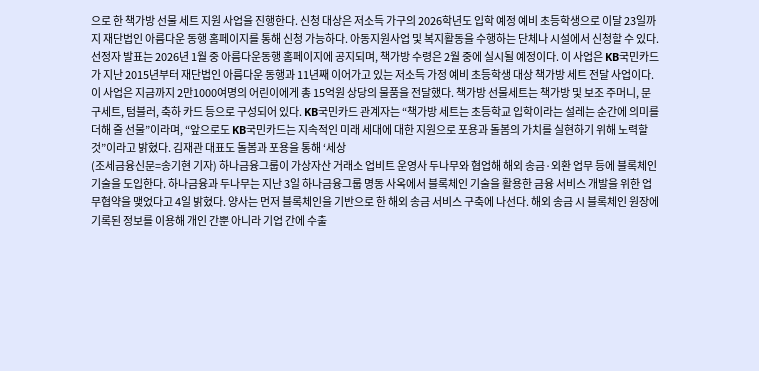으로 한 책가방 선물 세트 지원 사업을 진행한다. 신청 대상은 저소득 가구의 2026학년도 입학 예정 예비 초등학생으로 이달 23일까지 재단법인 아름다운 동행 홈페이지를 통해 신청 가능하다. 아동지원사업 및 복지활동을 수행하는 단체나 시설에서 신청할 수 있다. 선정자 발표는 2026년 1월 중 아름다운동행 홈페이지에 공지되며, 책가방 수령은 2월 중에 실시될 예정이다. 이 사업은 KB국민카드가 지난 2015년부터 재단법인 아름다운 동행과 11년째 이어가고 있는 저소득 가정 예비 초등학생 대상 책가방 세트 전달 사업이다. 이 사업은 지금까지 2만1000여명의 어린이에게 총 15억원 상당의 물품을 전달했다. 책가방 선물세트는 책가방 및 보조 주머니, 문구세트, 텀블러, 축하 카드 등으로 구성되어 있다. KB국민카드 관계자는 “책가방 세트는 초등학교 입학이라는 설레는 순간에 의미를 더해 줄 선물”이라며, “앞으로도 KB국민카드는 지속적인 미래 세대에 대한 지원으로 포용과 돌봄의 가치를 실현하기 위해 노력할 것”이라고 밝혔다. 김재관 대표도 돌봄과 포용을 통해 ‘세상
(조세금융신문=송기현 기자) 하나금융그룹이 가상자산 거래소 업비트 운영사 두나무와 협업해 해외 송금·외환 업무 등에 블록체인 기술을 도입한다. 하나금융과 두나무는 지난 3일 하나금융그룹 명동 사옥에서 블록체인 기술을 활용한 금융 서비스 개발을 위한 업무협약을 맺었다고 4일 밝혔다. 양사는 먼저 블록체인을 기반으로 한 해외 송금 서비스 구축에 나선다. 해외 송금 시 블록체인 원장에 기록된 정보를 이용해 개인 간뿐 아니라 기업 간에 수출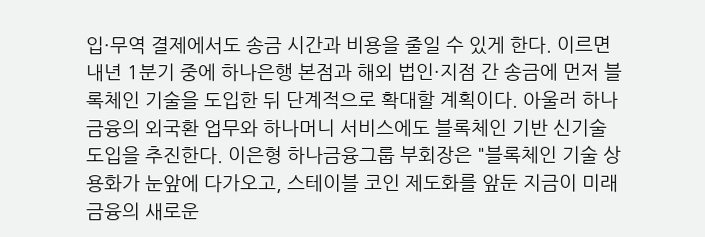입·무역 결제에서도 송금 시간과 비용을 줄일 수 있게 한다. 이르면 내년 1분기 중에 하나은행 본점과 해외 법인·지점 간 송금에 먼저 블록체인 기술을 도입한 뒤 단계적으로 확대할 계획이다. 아울러 하나금융의 외국환 업무와 하나머니 서비스에도 블록체인 기반 신기술 도입을 추진한다. 이은형 하나금융그룹 부회장은 "블록체인 기술 상용화가 눈앞에 다가오고, 스테이블 코인 제도화를 앞둔 지금이 미래 금융의 새로운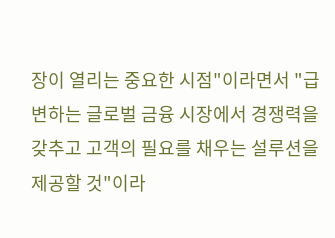장이 열리는 중요한 시점"이라면서 "급변하는 글로벌 금융 시장에서 경쟁력을 갖추고 고객의 필요를 채우는 설루션을 제공할 것"이라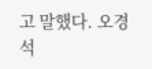고 말했다. 오경석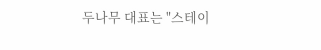두나무 대표는 "스테이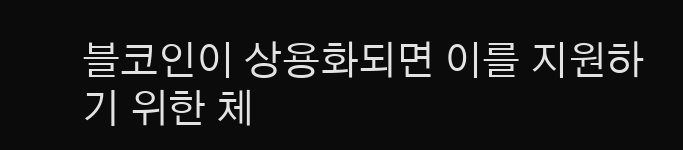블코인이 상용화되면 이를 지원하기 위한 체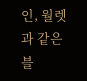인, 월렛과 같은 블